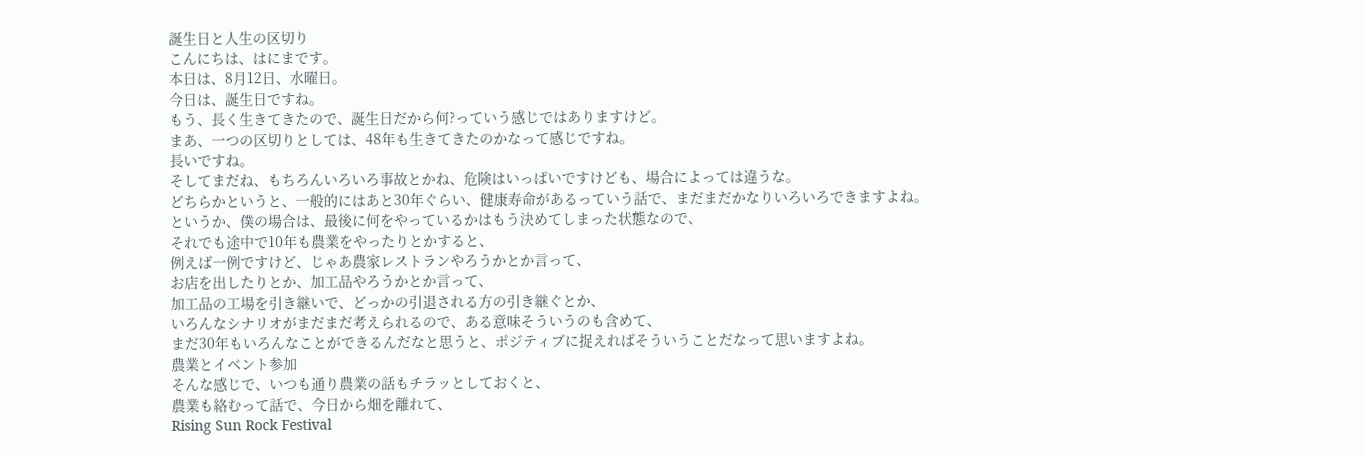誕生日と人生の区切り
こんにちは、はにまです。
本日は、8月12日、水曜日。
今日は、誕生日ですね。
もう、長く生きてきたので、誕生日だから何?っていう感じではありますけど。
まあ、一つの区切りとしては、48年も生きてきたのかなって感じですね。
長いですね。
そしてまだね、もちろんいろいろ事故とかね、危険はいっぱいですけども、場合によっては違うな。
どちらかというと、一般的にはあと30年ぐらい、健康寿命があるっていう話で、まだまだかなりいろいろできますよね。
というか、僕の場合は、最後に何をやっているかはもう決めてしまった状態なので、
それでも途中で10年も農業をやったりとかすると、
例えば一例ですけど、じゃあ農家レストランやろうかとか言って、
お店を出したりとか、加工品やろうかとか言って、
加工品の工場を引き継いで、どっかの引退される方の引き継ぐとか、
いろんなシナリオがまだまだ考えられるので、ある意味そういうのも含めて、
まだ30年もいろんなことができるんだなと思うと、ポジティブに捉えればそういうことだなって思いますよね。
農業とイベント参加
そんな感じで、いつも通り農業の話もチラッとしておくと、
農業も絡むって話で、今日から畑を離れて、
Rising Sun Rock Festival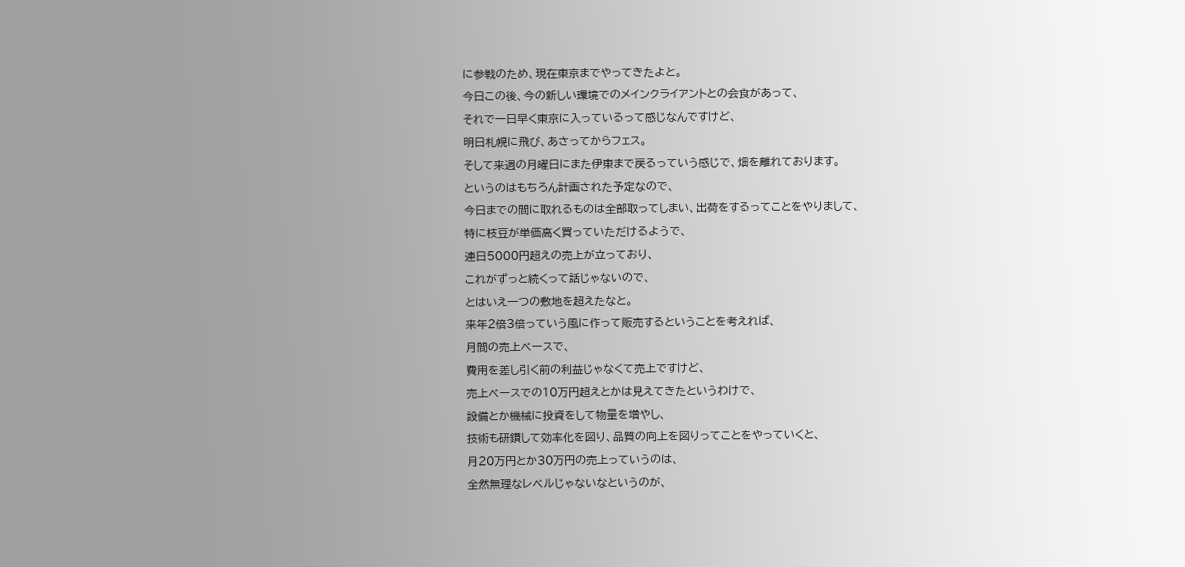に参戦のため、現在東京までやってきたよと。
今日この後、今の新しい環境でのメインクライアントとの会食があって、
それで一日早く東京に入っているって感じなんですけど、
明日札幌に飛び、あさってからフェス。
そして来週の月曜日にまた伊東まで戻るっていう感じで、畑を離れております。
というのはもちろん計画された予定なので、
今日までの間に取れるものは全部取ってしまい、出荷をするってことをやりまして、
特に枝豆が単価高く買っていただけるようで、
連日5000円超えの売上が立っており、
これがずっと続くって話じゃないので、
とはいえ一つの敷地を超えたなと。
来年2倍3倍っていう風に作って販売するということを考えれば、
月間の売上ベースで、
費用を差し引く前の利益じゃなくて売上ですけど、
売上ベースでの10万円超えとかは見えてきたというわけで、
設備とか機械に投資をして物量を増やし、
技術も研鑽して効率化を図り、品質の向上を図りってことをやっていくと、
月20万円とか30万円の売上っていうのは、
全然無理なレベルじゃないなというのが、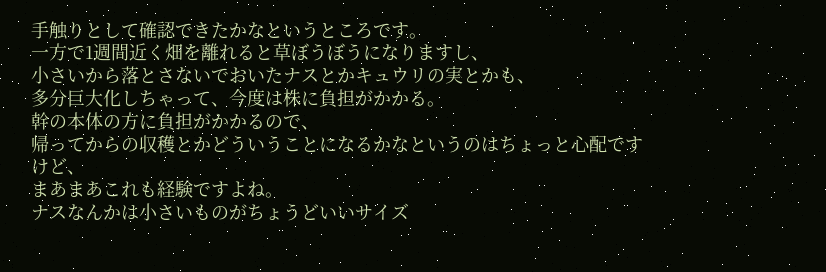手触りとして確認できたかなというところです。
一方で1週間近く畑を離れると草ぼうぼうになりますし、
小さいから落とさないでおいたナスとかキュウリの実とかも、
多分巨大化しちゃって、今度は株に負担がかかる。
幹の本体の方に負担がかかるので、
帰ってからの収穫とかどういうことになるかなというのはちょっと心配ですけど、
まあまあこれも経験ですよね。
ナスなんかは小さいものがちょうどいいサイズ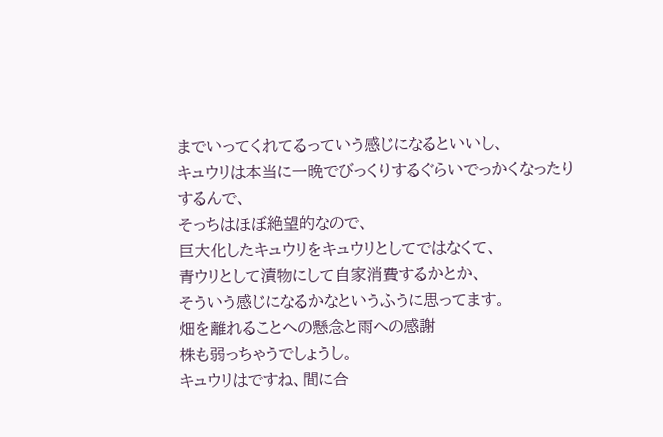までいってくれてるっていう感じになるといいし、
キュウリは本当に一晩でびっくりするぐらいでっかくなったりするんで、
そっちはほぼ絶望的なので、
巨大化したキュウリをキュウリとしてではなくて、
青ウリとして漬物にして自家消費するかとか、
そういう感じになるかなというふうに思ってます。
畑を離れることへの懸念と雨への感謝
株も弱っちゃうでしょうし。
キュウリはですね、間に合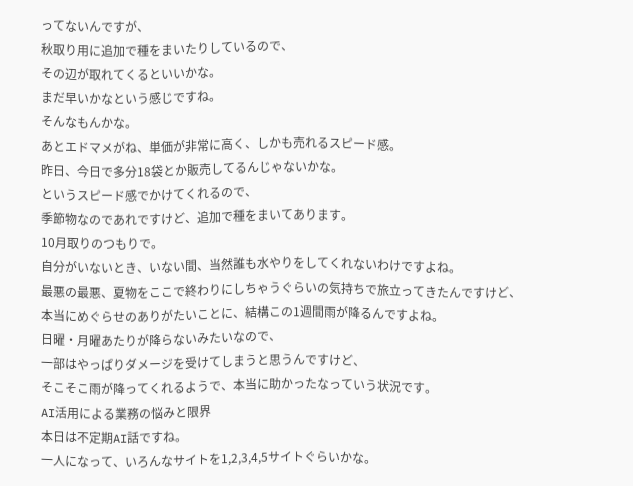ってないんですが、
秋取り用に追加で種をまいたりしているので、
その辺が取れてくるといいかな。
まだ早いかなという感じですね。
そんなもんかな。
あとエドマメがね、単価が非常に高く、しかも売れるスピード感。
昨日、今日で多分18袋とか販売してるんじゃないかな。
というスピード感でかけてくれるので、
季節物なのであれですけど、追加で種をまいてあります。
10月取りのつもりで。
自分がいないとき、いない間、当然誰も水やりをしてくれないわけですよね。
最悪の最悪、夏物をここで終わりにしちゃうぐらいの気持ちで旅立ってきたんですけど、
本当にめぐらせのありがたいことに、結構この1週間雨が降るんですよね。
日曜・月曜あたりが降らないみたいなので、
一部はやっぱりダメージを受けてしまうと思うんですけど、
そこそこ雨が降ってくれるようで、本当に助かったなっていう状況です。
AI活用による業務の悩みと限界
本日は不定期AI話ですね。
一人になって、いろんなサイトを1,2,3,4,5サイトぐらいかな。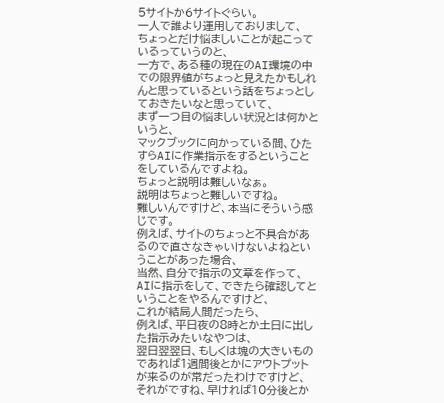5サイトか6サイトぐらい。
一人で誰より運用しておりまして、
ちょっとだけ悩ましいことが起こっているっていうのと、
一方で、ある種の現在のAI環境の中での限界値がちょっと見えたかもしれんと思っているという話をちょっとしておきたいなと思っていて、
まず一つ目の悩ましい状況とは何かというと、
マックブックに向かっている間、ひたすらAIに作業指示をするということをしているんですよね。
ちょっと説明は難しいなぁ。
説明はちょっと難しいですね。
難しいんですけど、本当にそういう感じです。
例えば、サイトのちょっと不具合があるので直さなきゃいけないよねということがあった場合、
当然、自分で指示の文章を作って、
AIに指示をして、できたら確認してということをやるんですけど、
これが結局人間だったら、
例えば、平日夜の8時とか土日に出した指示みたいなやつは、
翌日翌翌日、もしくは塊の大きいものであれば1週間後とかにアウトプットが来るのが常だったわけですけど、
それがですね、早ければ10分後とか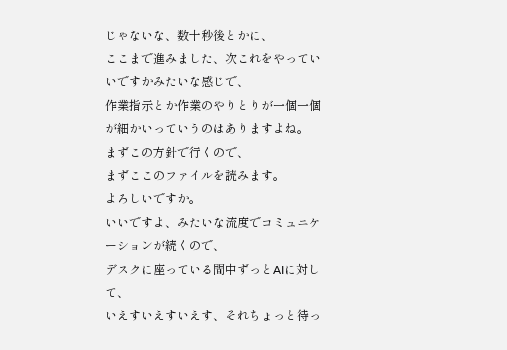じゃないな、数十秒後とかに、
ここまで進みました、次これをやっていいですかみたいな感じで、
作業指示とか作業のやりとりが一個一個が細かいっていうのはありますよね。
まずこの方針で行くので、
まずここのファイルを読みます。
よろしいですか。
いいですよ、みたいな流度でコミュニケーションが続くので、
デスクに座っている間中ずっとAIに対して、
いえすいえすいえす、それちょっと待っ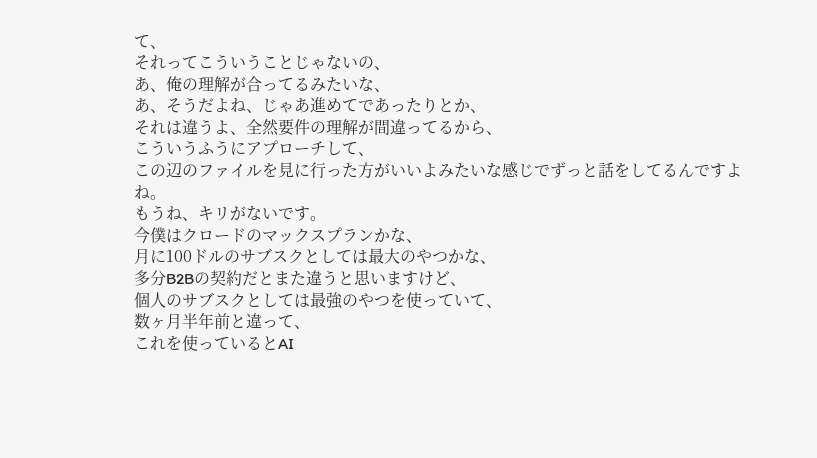て、
それってこういうことじゃないの、
あ、俺の理解が合ってるみたいな、
あ、そうだよね、じゃあ進めてであったりとか、
それは違うよ、全然要件の理解が間違ってるから、
こういうふうにアプローチして、
この辺のファイルを見に行った方がいいよみたいな感じでずっと話をしてるんですよね。
もうね、キリがないです。
今僕はクロードのマックスプランかな、
月に100ドルのサブスクとしては最大のやつかな、
多分B2Bの契約だとまた違うと思いますけど、
個人のサブスクとしては最強のやつを使っていて、
数ヶ月半年前と違って、
これを使っているとAI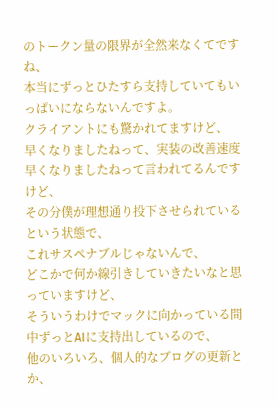のトークン量の限界が全然来なくてですね、
本当にずっとひたすら支持していてもいっぱいにならないんですよ。
クライアントにも驚かれてますけど、
早くなりましたねって、実装の改善速度早くなりましたねって言われてるんですけど、
その分僕が理想通り投下させられているという状態で、
これサスペナブルじゃないんで、
どこかで何か線引きしていきたいなと思っていますけど、
そういうわけでマックに向かっている間中ずっとAIに支持出しているので、
他のいろいろ、個人的なブログの更新とか、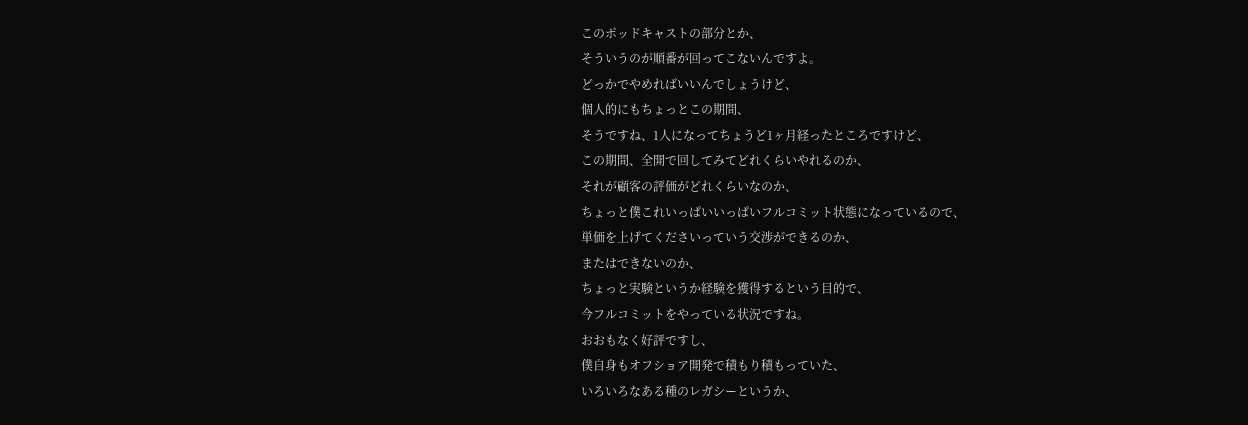このポッドキャストの部分とか、
そういうのが順番が回ってこないんですよ。
どっかでやめればいいんでしょうけど、
個人的にもちょっとこの期間、
そうですね、1人になってちょうど1ヶ月経ったところですけど、
この期間、全開で回してみてどれくらいやれるのか、
それが顧客の評価がどれくらいなのか、
ちょっと僕これいっぱいいっぱいフルコミット状態になっているので、
単価を上げてくださいっていう交渉ができるのか、
またはできないのか、
ちょっと実験というか経験を獲得するという目的で、
今フルコミットをやっている状況ですね。
おおもなく好評ですし、
僕自身もオフショア開発で積もり積もっていた、
いろいろなある種のレガシーというか、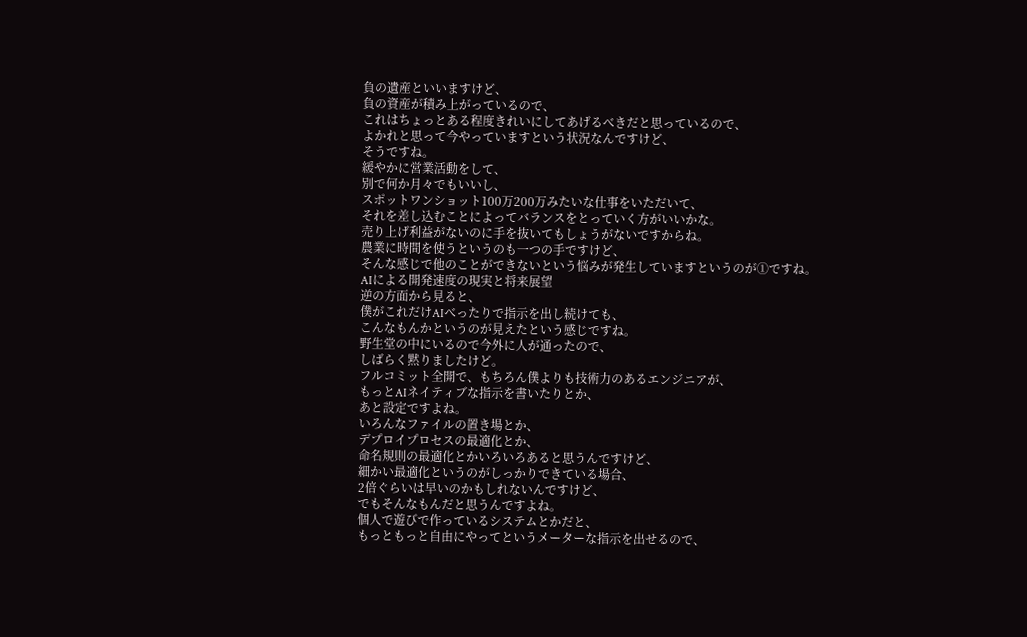負の遺産といいますけど、
負の資産が積み上がっているので、
これはちょっとある程度きれいにしてあげるべきだと思っているので、
よかれと思って今やっていますという状況なんですけど、
そうですね。
緩やかに営業活動をして、
別で何か月々でもいいし、
スポットワンショット100万200万みたいな仕事をいただいて、
それを差し込むことによってバランスをとっていく方がいいかな。
売り上げ利益がないのに手を抜いてもしょうがないですからね。
農業に時間を使うというのも一つの手ですけど、
そんな感じで他のことができないという悩みが発生していますというのが①ですね。
AIによる開発速度の現実と将来展望
逆の方面から見ると、
僕がこれだけAIべったりで指示を出し続けても、
こんなもんかというのが見えたという感じですね。
野生堂の中にいるので今外に人が通ったので、
しばらく黙りましたけど。
フルコミット全開で、もちろん僕よりも技術力のあるエンジニアが、
もっとAIネイティブな指示を書いたりとか、
あと設定ですよね。
いろんなファイルの置き場とか、
デプロイプロセスの最適化とか、
命名規則の最適化とかいろいろあると思うんですけど、
細かい最適化というのがしっかりできている場合、
2倍ぐらいは早いのかもしれないんですけど、
でもそんなもんだと思うんですよね。
個人で遊びで作っているシステムとかだと、
もっともっと自由にやってというメーターな指示を出せるので、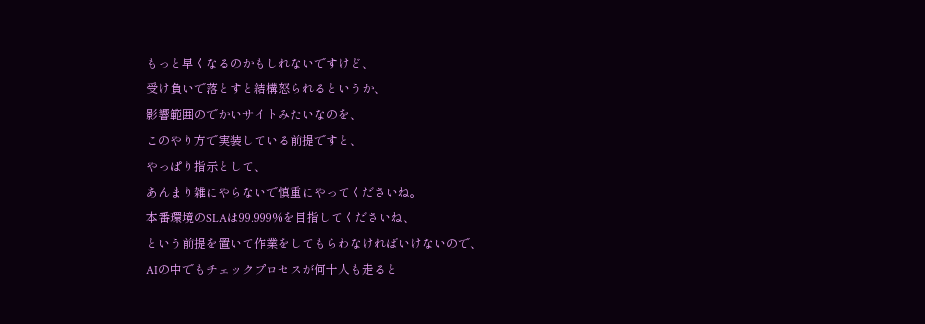もっと早くなるのかもしれないですけど、
受け負いで落とすと結構怒られるというか、
影響範囲のでかいサイトみたいなのを、
このやり方で実装している前提ですと、
やっぱり指示として、
あんまり雑にやらないで慎重にやってくださいね。
本番環境のSLAは99.999%を目指してくださいね、
という前提を置いて作業をしてもらわなければいけないので、
AIの中でもチェックプロセスが何十人も走ると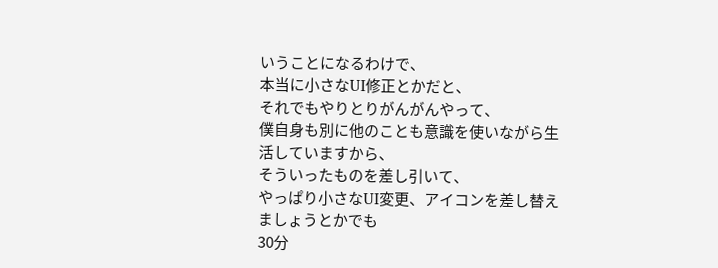いうことになるわけで、
本当に小さなUI修正とかだと、
それでもやりとりがんがんやって、
僕自身も別に他のことも意識を使いながら生活していますから、
そういったものを差し引いて、
やっぱり小さなUI変更、アイコンを差し替えましょうとかでも
30分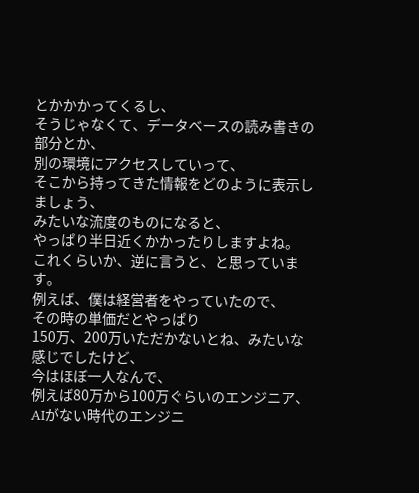とかかかってくるし、
そうじゃなくて、データベースの読み書きの部分とか、
別の環境にアクセスしていって、
そこから持ってきた情報をどのように表示しましょう、
みたいな流度のものになると、
やっぱり半日近くかかったりしますよね。
これくらいか、逆に言うと、と思っています。
例えば、僕は経営者をやっていたので、
その時の単価だとやっぱり
150万、200万いただかないとね、みたいな感じでしたけど、
今はほぼ一人なんで、
例えば80万から100万ぐらいのエンジニア、
AIがない時代のエンジニ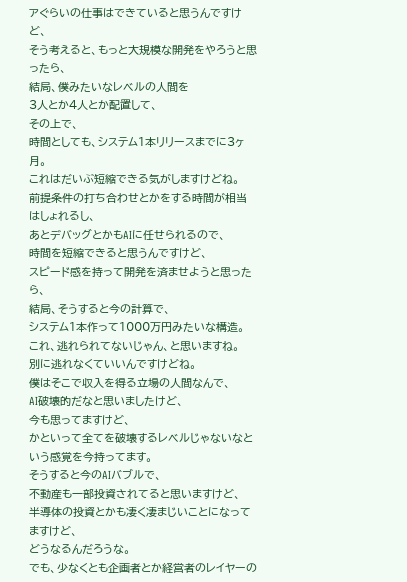アぐらいの仕事はできていると思うんですけど、
そう考えると、もっと大規模な開発をやろうと思ったら、
結局、僕みたいなレベルの人間を
3人とか4人とか配置して、
その上で、
時間としても、システム1本リリースまでに3ヶ月。
これはだいぶ短縮できる気がしますけどね。
前提条件の打ち合わせとかをする時間が相当はしょれるし、
あとデバッグとかもAIに任せられるので、
時間を短縮できると思うんですけど、
スピード感を持って開発を済ませようと思ったら、
結局、そうすると今の計算で、
システム1本作って1000万円みたいな構造。
これ、逃れられてないじゃん、と思いますね。
別に逃れなくていいんですけどね。
僕はそこで収入を得る立場の人間なんで、
AI破壊的だなと思いましたけど、
今も思ってますけど、
かといって全てを破壊するレベルじゃないなという感覚を今持ってます。
そうすると今のAIバブルで、
不動産も一部投資されてると思いますけど、
半導体の投資とかも凄く凄まじいことになってますけど、
どうなるんだろうな。
でも、少なくとも企画者とか経営者のレイヤーの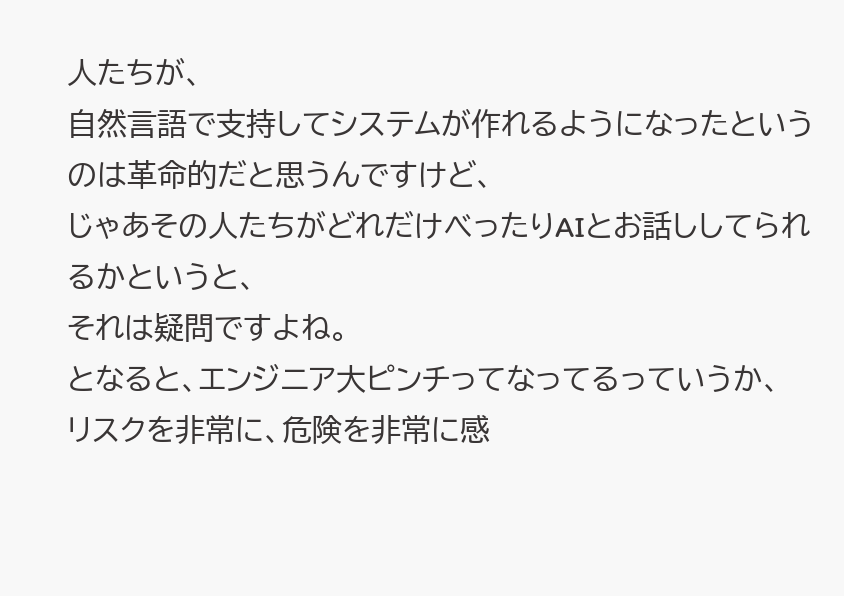人たちが、
自然言語で支持してシステムが作れるようになったというのは革命的だと思うんですけど、
じゃあその人たちがどれだけべったりAIとお話ししてられるかというと、
それは疑問ですよね。
となると、エンジニア大ピンチってなってるっていうか、
リスクを非常に、危険を非常に感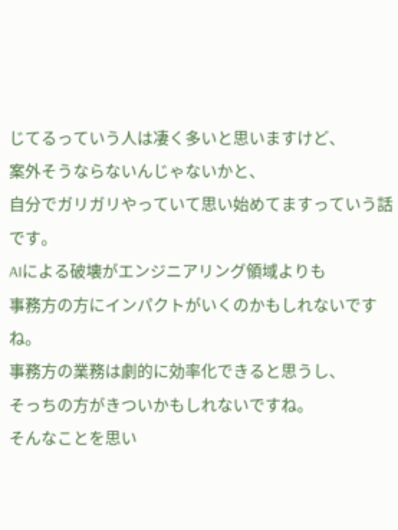じてるっていう人は凄く多いと思いますけど、
案外そうならないんじゃないかと、
自分でガリガリやっていて思い始めてますっていう話です。
AIによる破壊がエンジニアリング領域よりも
事務方の方にインパクトがいくのかもしれないですね。
事務方の業務は劇的に効率化できると思うし、
そっちの方がきついかもしれないですね。
そんなことを思い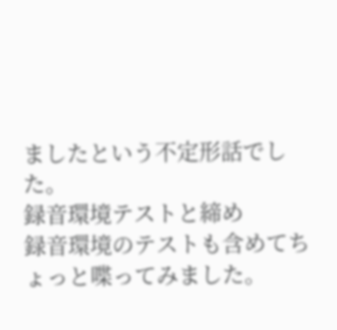ましたという不定形話でした。
録音環境テストと締め
録音環境のテストも含めてちょっと喋ってみました。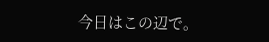今日はこの辺で。